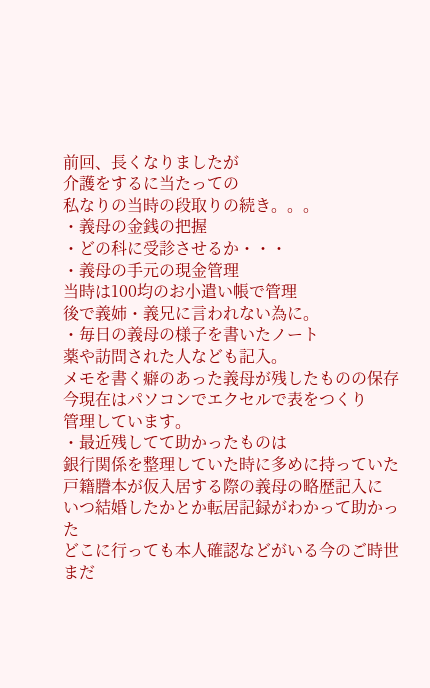前回、長くなりましたが
介護をするに当たっての
私なりの当時の段取りの続き。。。
・義母の金銭の把握
・どの科に受診させるか・・・
・義母の手元の現金管理
当時は100均のお小遣い帳で管理
後で義姉・義兄に言われない為に。
・毎日の義母の様子を書いたノート
薬や訪問された人なども記入。
メモを書く癖のあった義母が残したものの保存
今現在はパソコンでエクセルで表をつくり
管理しています。
・最近残してて助かったものは
銀行関係を整理していた時に多めに持っていた
戸籍謄本が仮入居する際の義母の略歴記入に
いつ結婚したかとか転居記録がわかって助かった
どこに行っても本人確認などがいる今のご時世
まだ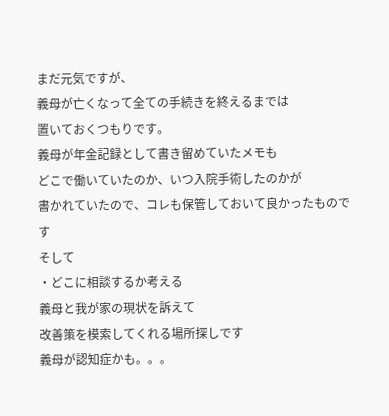まだ元気ですが、
義母が亡くなって全ての手続きを終えるまでは
置いておくつもりです。
義母が年金記録として書き留めていたメモも
どこで働いていたのか、いつ入院手術したのかが
書かれていたので、コレも保管しておいて良かったものです
そして
・どこに相談するか考える
義母と我が家の現状を訴えて
改善策を模索してくれる場所探しです
義母が認知症かも。。。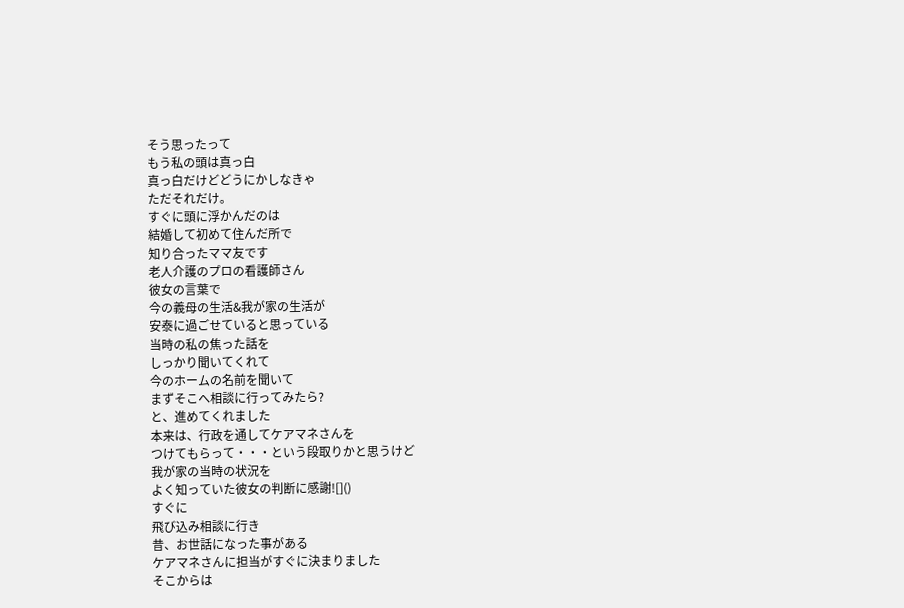そう思ったって
もう私の頭は真っ白
真っ白だけどどうにかしなきゃ
ただそれだけ。
すぐに頭に浮かんだのは
結婚して初めて住んだ所で
知り合ったママ友です
老人介護のプロの看護師さん
彼女の言葉で
今の義母の生活&我が家の生活が
安泰に過ごせていると思っている
当時の私の焦った話を
しっかり聞いてくれて
今のホームの名前を聞いて
まずそこへ相談に行ってみたら?
と、進めてくれました
本来は、行政を通してケアマネさんを
つけてもらって・・・という段取りかと思うけど
我が家の当時の状況を
よく知っていた彼女の判断に感謝![]()
すぐに
飛び込み相談に行き
昔、お世話になった事がある
ケアマネさんに担当がすぐに決まりました
そこからは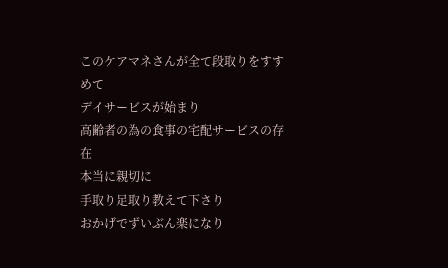このケアマネさんが全て段取りをすすめて
デイサービスが始まり
高齢者の為の食事の宅配サービスの存在
本当に親切に
手取り足取り教えて下さり
おかげでずいぶん楽になり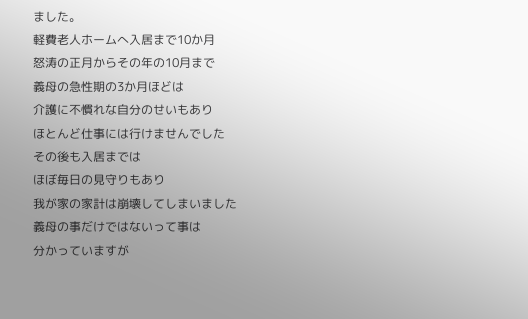ました。
軽費老人ホームへ入居まで10か月
怒涛の正月からその年の10月まで
義母の急性期の3か月ほどは
介護に不慣れな自分のせいもあり
ほとんど仕事には行けませんでした
その後も入居までは
ほぼ毎日の見守りもあり
我が家の家計は崩壊してしまいました
義母の事だけではないって事は
分かっていますが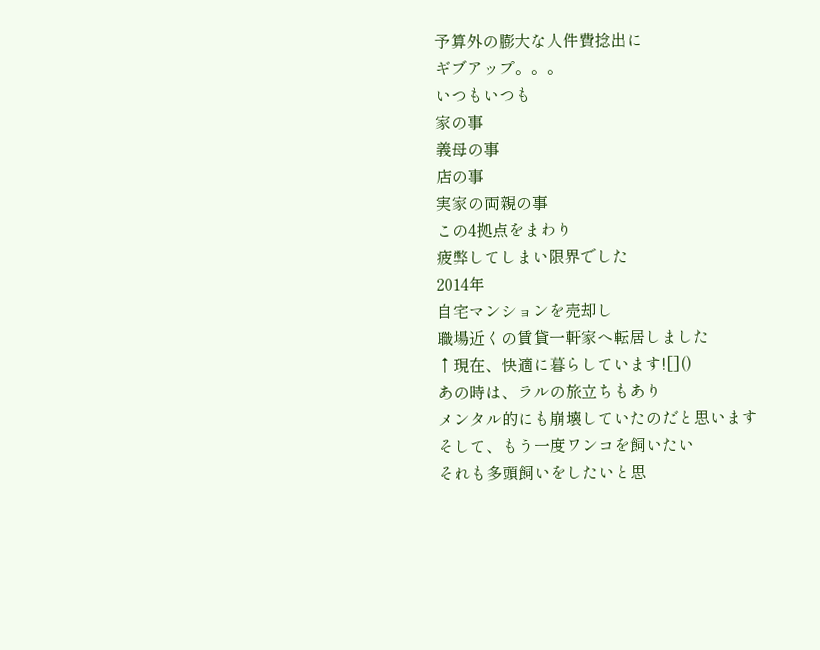予算外の膨大な人件費捻出に
ギブアップ。。。
いつもいつも
家の事
義母の事
店の事
実家の両親の事
この4拠点をまわり
疲弊してしまい限界でした
2014年
自宅マンションを売却し
職場近くの賃貸一軒家へ転居しました
↑現在、快適に暮らしています![]()
あの時は、ラルの旅立ちもあり
メンタル的にも崩壊していたのだと思います
そして、もう一度ワンコを飼いたい
それも多頭飼いをしたいと思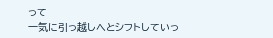って
一気に引っ越しへとシフトしていっ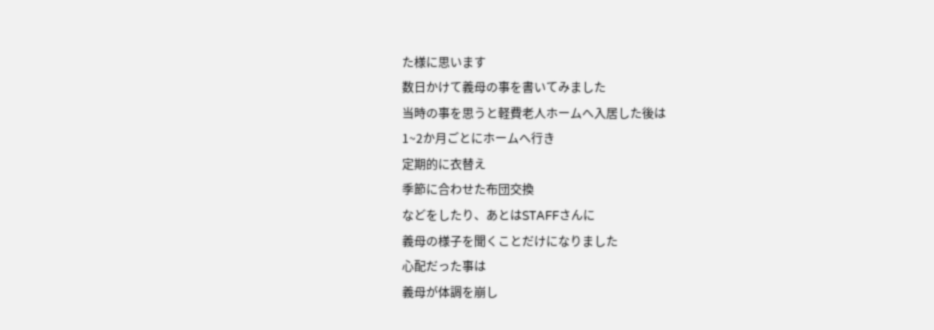た様に思います
数日かけて義母の事を書いてみました
当時の事を思うと軽費老人ホームへ入居した後は
1~2か月ごとにホームへ行き
定期的に衣替え
季節に合わせた布団交換
などをしたり、あとはSTAFFさんに
義母の様子を聞くことだけになりました
心配だった事は
義母が体調を崩し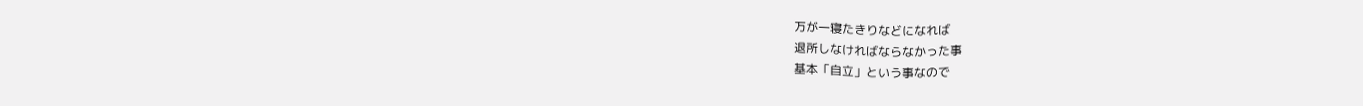万が一寝たきりなどになれば
退所しなければならなかった事
基本「自立」という事なので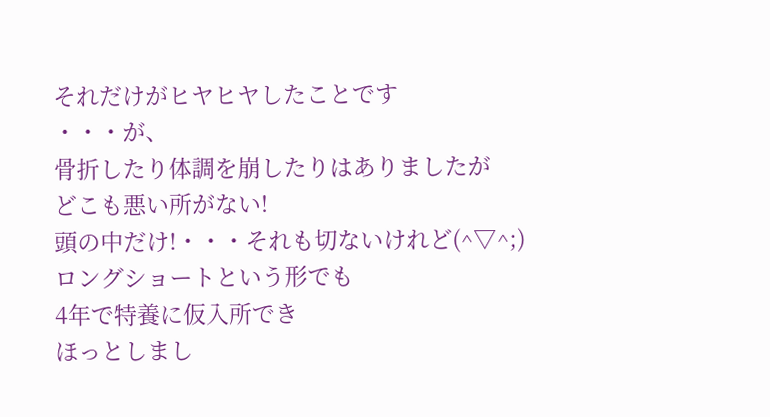それだけがヒヤヒヤしたことです
・・・が、
骨折したり体調を崩したりはありましたが
どこも悪い所がない!
頭の中だけ!・・・それも切ないけれど(^▽^;)
ロングショートという形でも
4年で特養に仮入所でき
ほっとしまし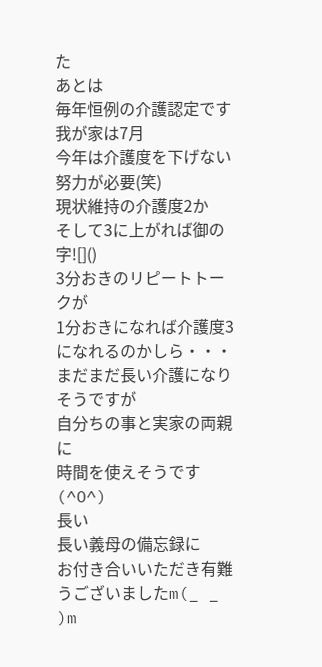た
あとは
毎年恒例の介護認定です
我が家は7月
今年は介護度を下げない努力が必要(笑)
現状維持の介護度2か
そして3に上がれば御の字![]()
3分おきのリピートトークが
1分おきになれば介護度3になれるのかしら・・・
まだまだ長い介護になりそうですが
自分ちの事と実家の両親に
時間を使えそうです(^O^)
長い
長い義母の備忘録に
お付き合いいただき有難うございましたm(_ _ )m